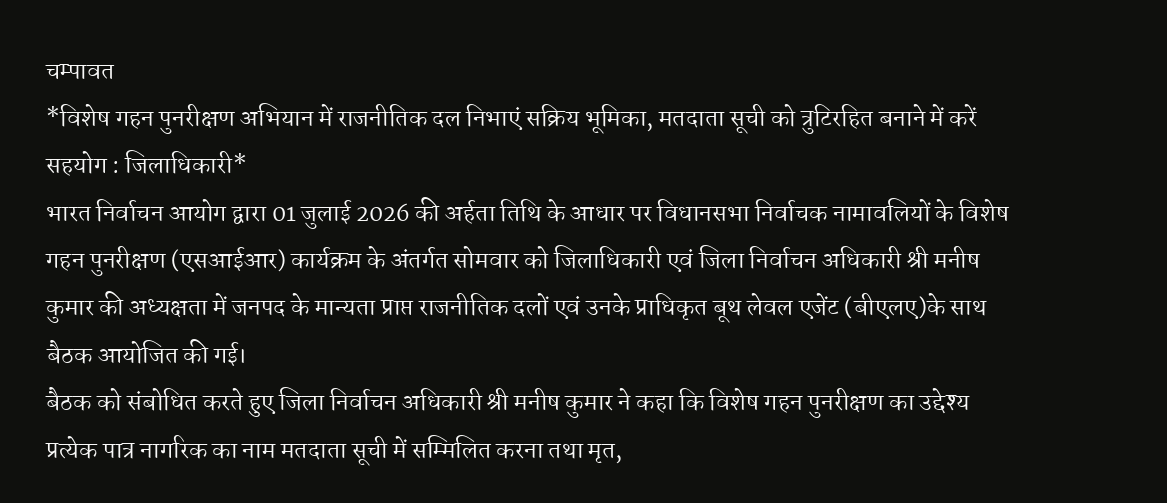चम्पावत
*विशेष गहन पुनरीक्षण अभियान में राजनीतिक दल निभाएं सक्रिय भूमिका, मतदाता सूची को त्रुटिरहित बनाने में करें सहयोग : जिलाधिकारी*
भारत निर्वाचन आयोग द्वारा 01 जुलाई 2026 की अर्हता तिथि के आधार पर विधानसभा निर्वाचक नामावलियों के विशेष गहन पुनरीक्षण (एसआईआर) कार्यक्रम के अंतर्गत सोमवार को जिलाधिकारी एवं जिला निर्वाचन अधिकारी श्री मनीष कुमार की अध्यक्षता में जनपद के मान्यता प्राप्त राजनीतिक दलों एवं उनके प्राधिकृत बूथ लेवल एजेंट (बीएलए)के साथ बैठक आयोजित की गई।
बैठक को संबोधित करते हुए जिला निर्वाचन अधिकारी श्री मनीष कुमार ने कहा कि विशेष गहन पुनरीक्षण का उद्देश्य प्रत्येक पात्र नागरिक का नाम मतदाता सूची में सम्मिलित करना तथा मृत,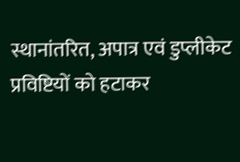स्थानांतरित, अपात्र एवं डुप्लीकेट प्रविष्टियों को हटाकर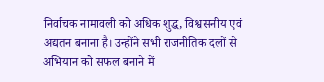निर्वाचक नामावली को अधिक शुद्ध, विश्वसनीय एवं अद्यतन बनाना है। उन्होंने सभी राजनीतिक दलों से अभियान को सफल बनाने में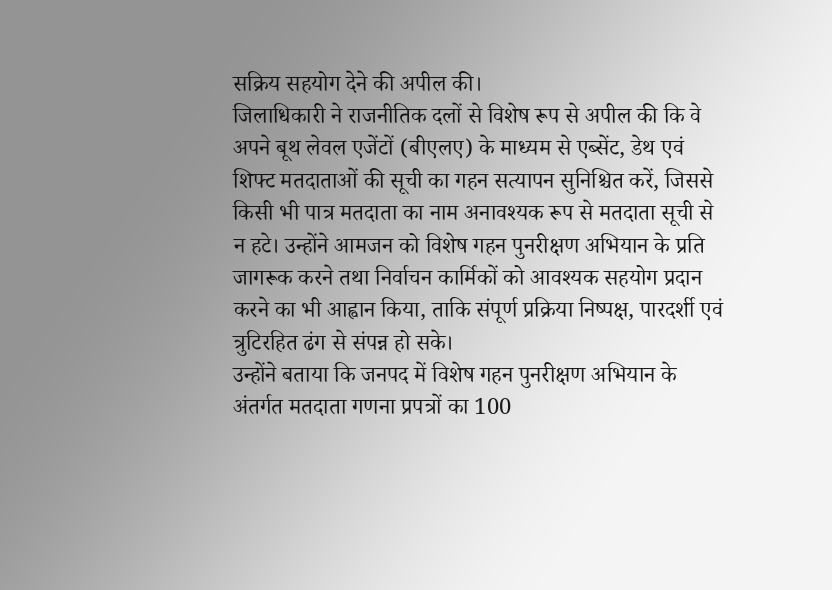सक्रिय सहयोग देने की अपील की।
जिलाधिकारी ने राजनीतिक दलों से विशेष रूप से अपील की कि वे अपने बूथ लेवल एजेंटों (बीएलए) के माध्यम से एब्सेंट, डेथ एवं शिफ्ट मतदाताओं की सूची का गहन सत्यापन सुनिश्चित करें, जिससे किसी भी पात्र मतदाता का नाम अनावश्यक रूप से मतदाता सूची से न हटे। उन्होंने आमजन को विशेष गहन पुनरीक्षण अभियान के प्रति जागरूक करने तथा निर्वाचन कार्मिकों को आवश्यक सहयोग प्रदान करने का भी आह्वान किया, ताकि संपूर्ण प्रक्रिया निष्पक्ष, पारदर्शी एवं त्रुटिरहित ढंग से संपन्न हो सके।
उन्होंने बताया कि जनपद में विशेष गहन पुनरीक्षण अभियान के अंतर्गत मतदाता गणना प्रपत्रों का 100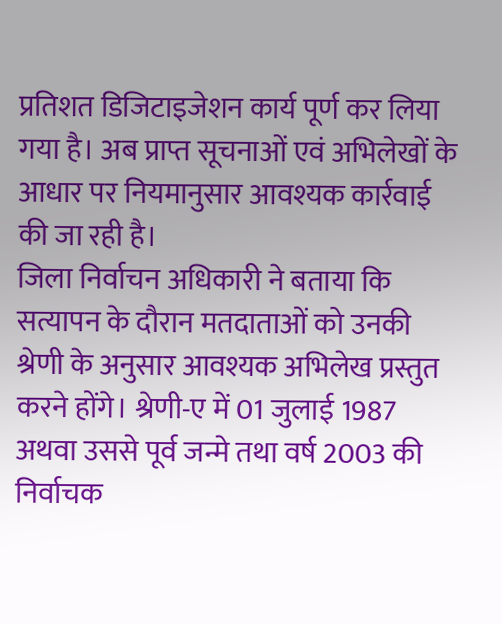प्रतिशत डिजिटाइजेशन कार्य पूर्ण कर लिया गया है। अब प्राप्त सूचनाओं एवं अभिलेखों के आधार पर नियमानुसार आवश्यक कार्रवाई की जा रही है।
जिला निर्वाचन अधिकारी ने बताया कि सत्यापन के दौरान मतदाताओं को उनकी श्रेणी के अनुसार आवश्यक अभिलेख प्रस्तुत करने होंगे। श्रेणी-ए में 01 जुलाई 1987 अथवा उससे पूर्व जन्मे तथा वर्ष 2003 की निर्वाचक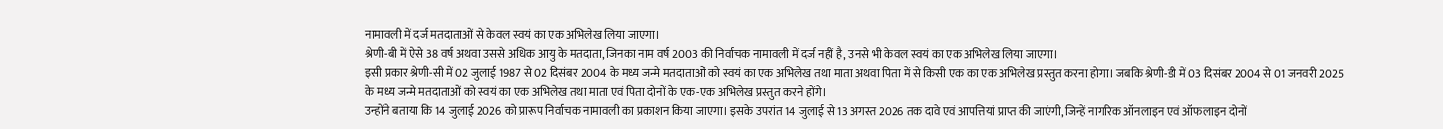नामावली में दर्ज मतदाताओं से केवल स्वयं का एक अभिलेख लिया जाएगा।
श्रेणी-बी में ऐसे 38 वर्ष अथवा उससे अधिक आयु के मतदाता, जिनका नाम वर्ष 2003 की निर्वाचक नामावली में दर्ज नहीं है, उनसे भी केवल स्वयं का एक अभिलेख लिया जाएगा।
इसी प्रकार श्रेणी-सी में 02 जुलाई 1987 से 02 दिसंबर 2004 के मध्य जन्मे मतदाताओं को स्वयं का एक अभिलेख तथा माता अथवा पिता में से किसी एक का एक अभिलेख प्रस्तुत करना होगा। जबकि श्रेणी-डी में 03 दिसंबर 2004 से 01 जनवरी 2025 के मध्य जन्मे मतदाताओं को स्वयं का एक अभिलेख तथा माता एवं पिता दोनों के एक-एक अभिलेख प्रस्तुत करने होंगे।
उन्होंने बताया कि 14 जुलाई 2026 को प्रारूप निर्वाचक नामावली का प्रकाशन किया जाएगा। इसके उपरांत 14 जुलाई से 13 अगस्त 2026 तक दावे एवं आपत्तियां प्राप्त की जाएंगी, जिन्हें नागरिक ऑनलाइन एवं ऑफलाइन दोनों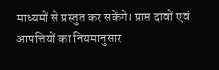माध्यमों से प्रस्तुत कर सकेंगे। प्राप्त दावों एवं आपत्तियों का नियमानुसार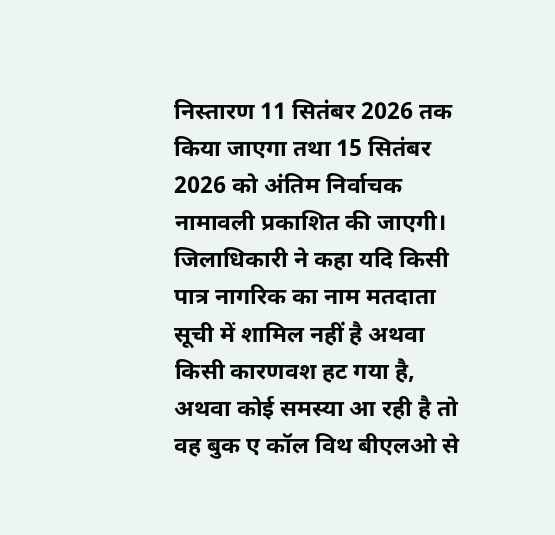निस्तारण 11 सितंबर 2026 तक किया जाएगा तथा 15 सितंबर 2026 को अंतिम निर्वाचक नामावली प्रकाशित की जाएगी।
जिलाधिकारी ने कहा यदि किसी पात्र नागरिक का नाम मतदाता सूची में शामिल नहीं है अथवा किसी कारणवश हट गया है, अथवा कोई समस्या आ रही है तो वह बुक ए कॉल विथ बीएलओ से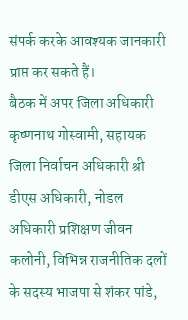संपर्क करके आवश्यक जानकारी प्राप्त कर सकते हैं।
बैठक में अपर जिला अधिकारी कृष्णनाथ गोस्वामी, सहायक जिला निर्वाचन अधिकारी श्री डीएस अधिकारी, नोडल अधिकारी प्रशिक्षण जीवन कलोनी, विभिन्न राजनीतिक दलों के सदस्य भाजपा से शंकर पांडे,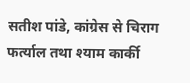सतीश पांडे, कांग्रेस से चिराग फर्त्याल तथा श्याम कार्की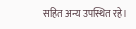सहित अन्य उपस्थित रहे।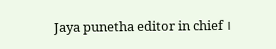Jaya punetha editor in chief ।